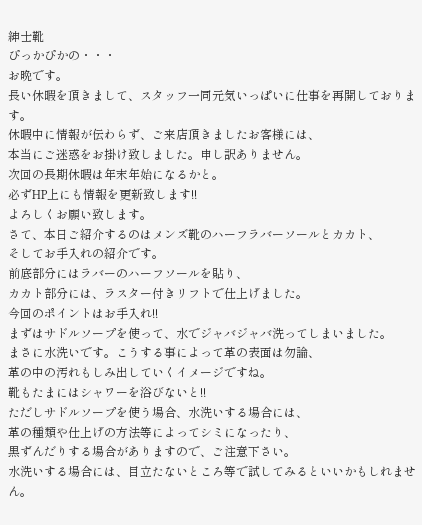紳士靴
ぴっかぴかの・・・
お晩です。
長い休暇を頂きまして、スタッフ一同元気いっぱいに仕事を再開しております。
休暇中に情報が伝わらず、ご来店頂きましたお客様には、
本当にご迷惑をお掛け致しました。申し訳ありません。
次回の長期休暇は年末年始になるかと。
必ずHP上にも情報を更新致します!!
よろしくお願い致します。
さて、本日ご紹介するのはメンズ靴のハーフラバーソールとカカト、
そしてお手入れの紹介です。
前底部分にはラバーのハーフソールを貼り、
カカト部分には、ラスター付きリフトで仕上げました。
今回のポイントはお手入れ!!
まずはサドルソープを使って、水でジャバジャバ洗ってしまいました。
まさに水洗いです。こうする事によって革の表面は勿論、
革の中の汚れもしみ出していくイメージですね。
靴もたまにはシャワーを浴びないと!!
ただしサドルソープを使う場合、水洗いする場合には、
革の種類や仕上げの方法等によってシミになったり、
黒ずんだりする場合がありますので、ご注意下さい。
水洗いする場合には、目立たないところ等で試してみるといいかもしれません。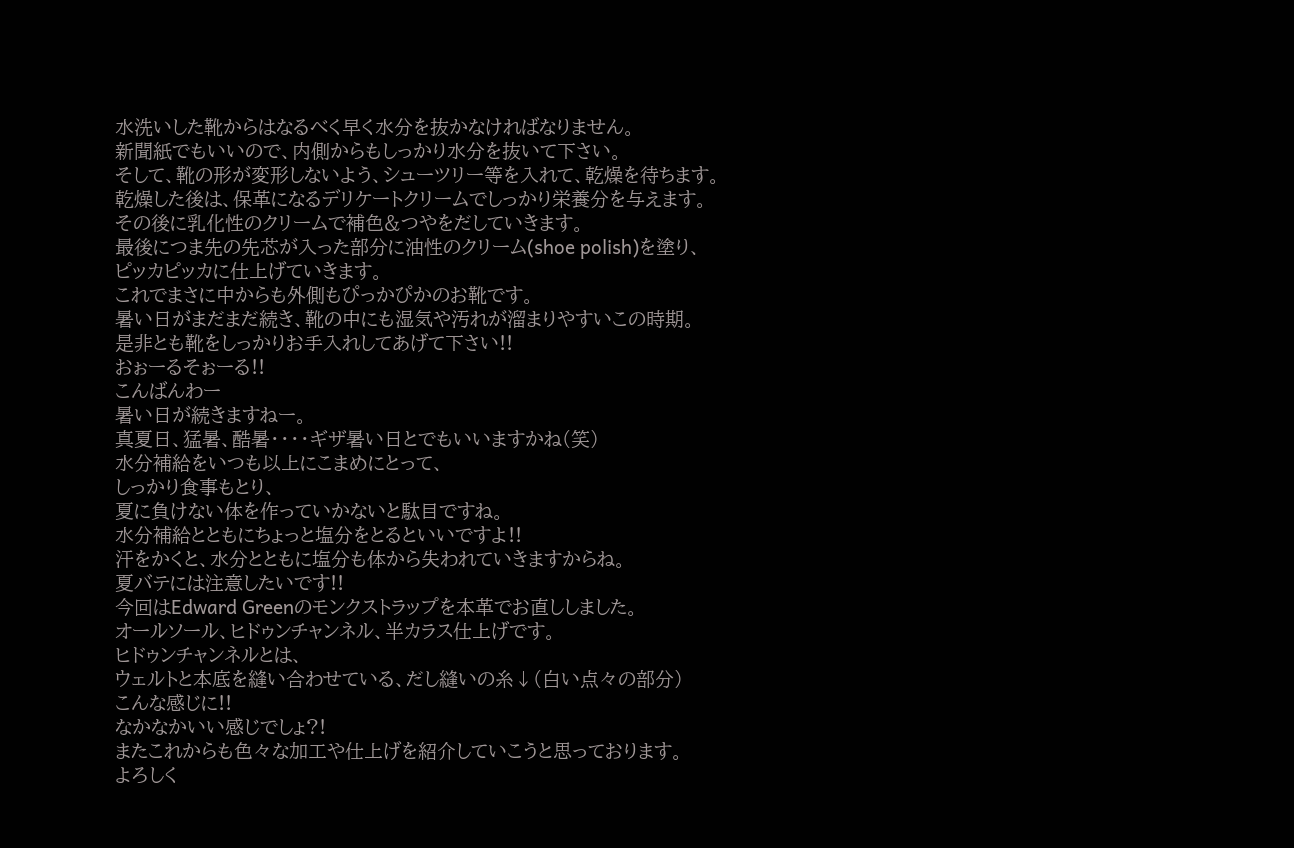水洗いした靴からはなるべく早く水分を抜かなければなりません。
新聞紙でもいいので、内側からもしっかり水分を抜いて下さい。
そして、靴の形が変形しないよう、シューツリー等を入れて、乾燥を待ちます。
乾燥した後は、保革になるデリケートクリームでしっかり栄養分を与えます。
その後に乳化性のクリームで補色&つやをだしていきます。
最後につま先の先芯が入った部分に油性のクリーム(shoe polish)を塗り、
ピッカピッカに仕上げていきます。
これでまさに中からも外側もぴっかぴかのお靴です。
暑い日がまだまだ続き、靴の中にも湿気や汚れが溜まりやすいこの時期。
是非とも靴をしっかりお手入れしてあげて下さい!!
おぉーるそぉーる!!
こんばんわー
暑い日が続きますねー。
真夏日、猛暑、酷暑・・・・ギザ暑い日とでもいいますかね(笑)
水分補給をいつも以上にこまめにとって、
しっかり食事もとり、
夏に負けない体を作っていかないと駄目ですね。
水分補給とともにちょっと塩分をとるといいですよ!!
汗をかくと、水分とともに塩分も体から失われていきますからね。
夏バテには注意したいです!!
今回はEdward Greenのモンクストラップを本革でお直ししました。
オールソール、ヒドゥンチャンネル、半カラス仕上げです。
ヒドゥンチャンネルとは、
ウェルトと本底を縫い合わせている、だし縫いの糸↓(白い点々の部分)
こんな感じに!!
なかなかいい感じでしょ?!
またこれからも色々な加工や仕上げを紹介していこうと思っております。
よろしく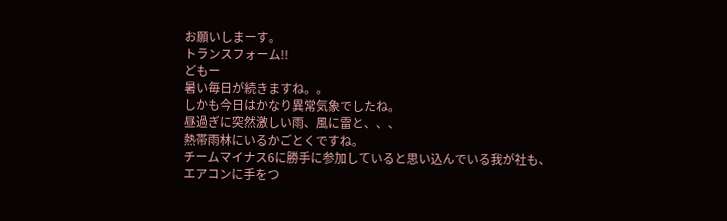お願いしまーす。
トランスフォーム!!
どもー
暑い毎日が続きますね。。
しかも今日はかなり異常気象でしたね。
昼過ぎに突然激しい雨、風に雷と、、、
熱帯雨林にいるかごとくですね。
チームマイナス6に勝手に参加していると思い込んでいる我が社も、
エアコンに手をつ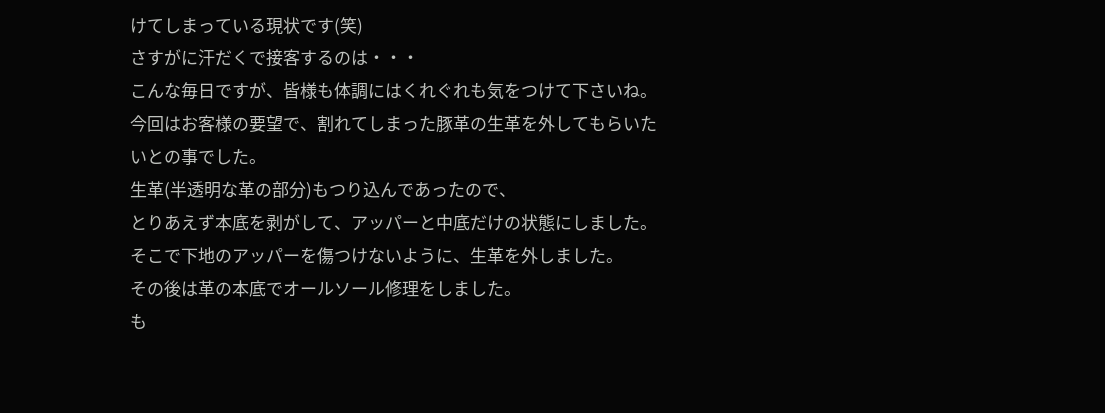けてしまっている現状です(笑)
さすがに汗だくで接客するのは・・・
こんな毎日ですが、皆様も体調にはくれぐれも気をつけて下さいね。
今回はお客様の要望で、割れてしまった豚革の生革を外してもらいたいとの事でした。
生革(半透明な革の部分)もつり込んであったので、
とりあえず本底を剥がして、アッパーと中底だけの状態にしました。
そこで下地のアッパーを傷つけないように、生革を外しました。
その後は革の本底でオールソール修理をしました。
も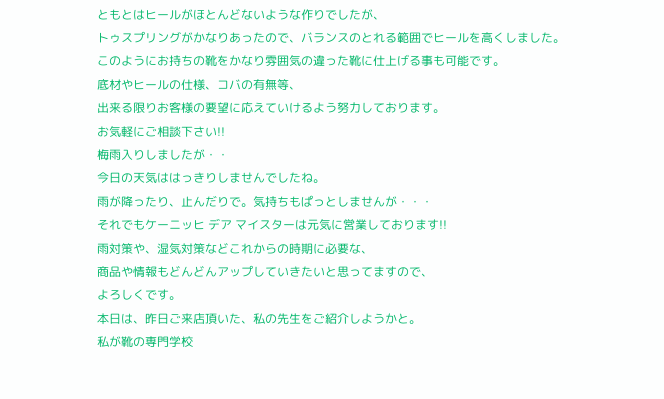ともとはヒールがほとんどないような作りでしたが、
トゥスプリングがかなりあったので、バランスのとれる範囲でヒールを高くしました。
このようにお持ちの靴をかなり雰囲気の違った靴に仕上げる事も可能です。
底材やヒールの仕様、コバの有無等、
出来る限りお客様の要望に応えていけるよう努力しております。
お気軽にご相談下さい!!
梅雨入りしましたが・・
今日の天気ははっきりしませんでしたね。
雨が降ったり、止んだりで。気持ちもぱっとしませんが・・・
それでもケーニッヒ デア マイスターは元気に営業しております!!
雨対策や、湿気対策などこれからの時期に必要な、
商品や情報もどんどんアップしていきたいと思ってますので、
よろしくです。
本日は、昨日ご来店頂いた、私の先生をご紹介しようかと。
私が靴の専門学校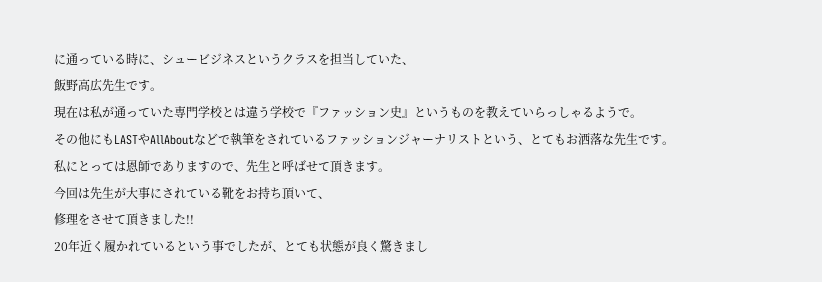に通っている時に、シュービジネスというクラスを担当していた、
飯野高広先生です。
現在は私が通っていた専門学校とは違う学校で『ファッション史』というものを教えていらっしゃるようで。
その他にもLASTやAllAboutなどで執筆をされているファッションジャーナリストという、とてもお洒落な先生です。
私にとっては恩師でありますので、先生と呼ばせて頂きます。
今回は先生が大事にされている靴をお持ち頂いて、
修理をさせて頂きました!!
20年近く履かれているという事でしたが、とても状態が良く驚きまし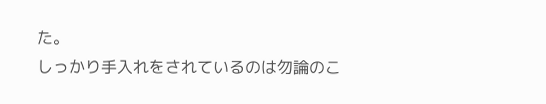た。
しっかり手入れをされているのは勿論のこ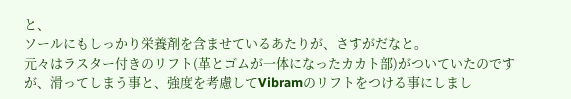と、
ソールにもしっかり栄養剤を含ませているあたりが、さすがだなと。
元々はラスター付きのリフト(革とゴムが一体になったカカト部)がついていたのですが、滑ってしまう事と、強度を考慮してVibramのリフトをつける事にしまし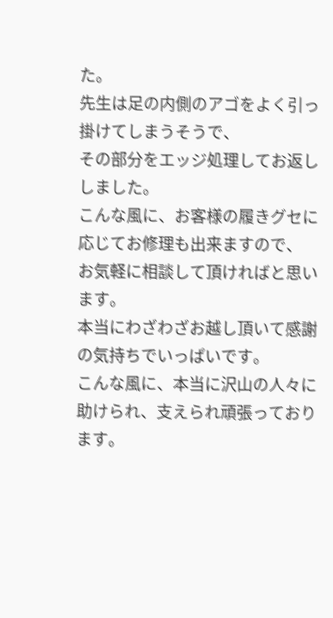た。
先生は足の内側のアゴをよく引っ掛けてしまうそうで、
その部分をエッジ処理してお返ししました。
こんな風に、お客様の履きグセに応じてお修理も出来ますので、
お気軽に相談して頂ければと思います。
本当にわざわざお越し頂いて感謝の気持ちでいっぱいです。
こんな風に、本当に沢山の人々に助けられ、支えられ頑張っております。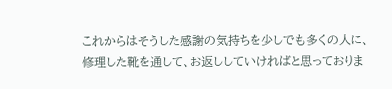これからはそうした感謝の気持ちを少しでも多くの人に、
修理した靴を通して、お返ししていければと思っておりま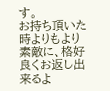す。
お持ち頂いた時よりもより素敵に、格好良くお返し出来るよ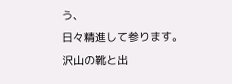う、
日々精進して参ります。
沢山の靴と出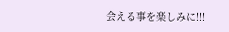会える事を楽しみに!!!